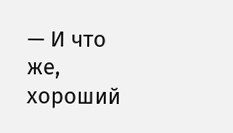— И что же, хороший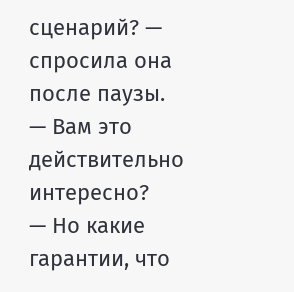сценарий? — спросила она после паузы.
— Вам это действительно интересно?
— Но какие гарантии, что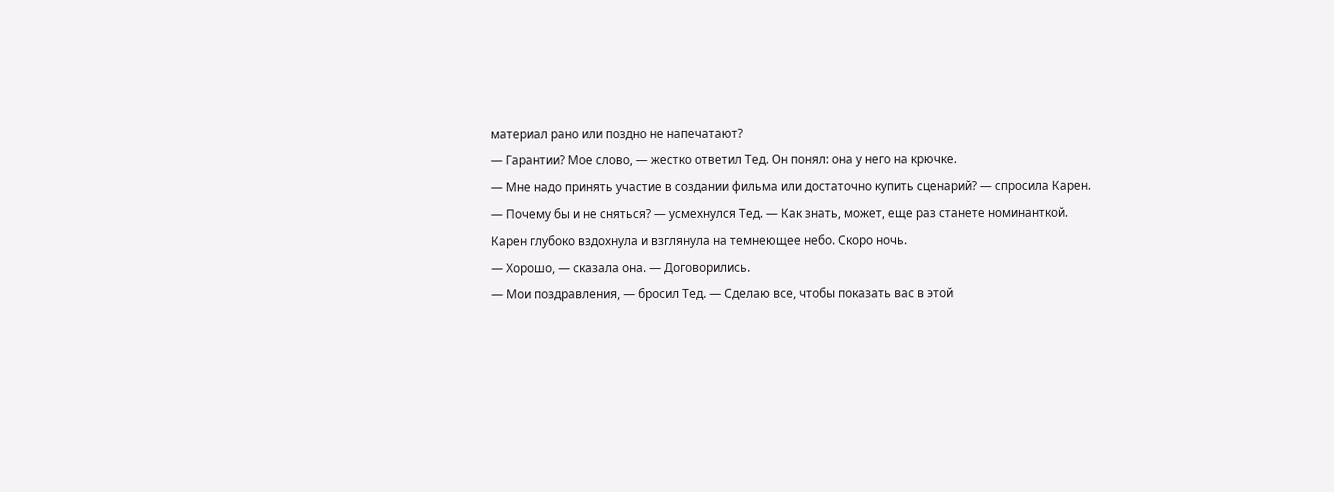материал рано или поздно не напечатают?
— Гарантии? Мое слово, — жестко ответил Тед. Он понял: она у него на крючке.
— Мне надо принять участие в создании фильма или достаточно купить сценарий? — спросила Карен.
— Почему бы и не сняться? — усмехнулся Тед. — Как знать, может, еще раз станете номинанткой.
Карен глубоко вздохнула и взглянула на темнеющее небо. Скоро ночь.
— Хорошо, — сказала она. — Договорились.
— Мои поздравления, — бросил Тед. — Сделаю все, чтобы показать вас в этой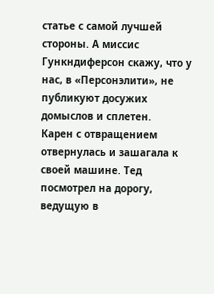статье с самой лучшей стороны. А миссис Гункндиферсон скажу, что у нас, в «Персонэлити», не публикуют досужих домыслов и сплетен.
Карен с отвращением отвернулась и зашагала к своей машине. Тед посмотрел на дорогу, ведущую в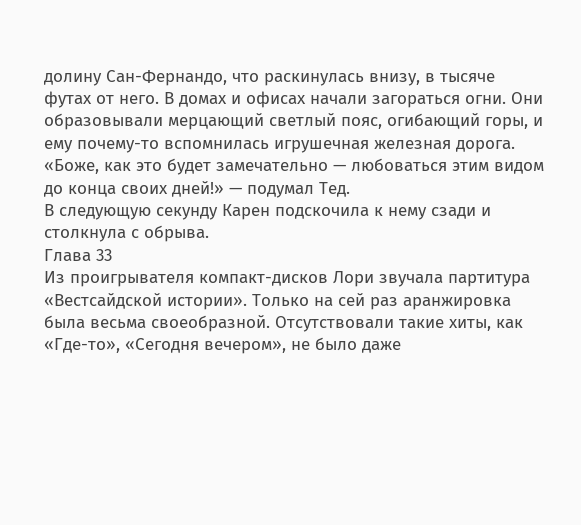долину Сан-Фернандо, что раскинулась внизу, в тысяче футах от него. В домах и офисах начали загораться огни. Они образовывали мерцающий светлый пояс, огибающий горы, и ему почему-то вспомнилась игрушечная железная дорога. «Боже, как это будет замечательно — любоваться этим видом до конца своих дней!» — подумал Тед.
В следующую секунду Карен подскочила к нему сзади и столкнула с обрыва.
Глава 33
Из проигрывателя компакт-дисков Лори звучала партитура «Вестсайдской истории». Только на сей раз аранжировка была весьма своеобразной. Отсутствовали такие хиты, как «Где-то», «Сегодня вечером», не было даже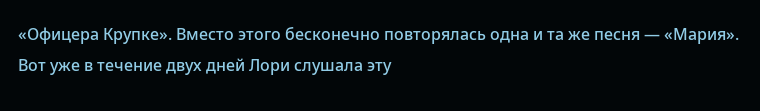«Офицера Крупке». Вместо этого бесконечно повторялась одна и та же песня — «Мария». Вот уже в течение двух дней Лори слушала эту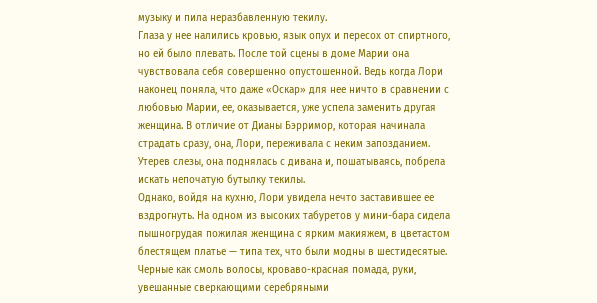музыку и пила неразбавленную текилу.
Глаза у нее налились кровью, язык опух и пересох от спиртного, но ей было плевать. После той сцены в доме Марии она чувствовала себя совершенно опустошенной. Ведь когда Лори наконец поняла, что даже «Оскар» для нее ничто в сравнении с любовью Марии, ее, оказывается, уже успела заменить другая женщина. В отличие от Дианы Бэрримор, которая начинала страдать сразу, она, Лори, переживала с неким запозданием. Утерев слезы, она поднялась с дивана и, пошатываясь, побрела искать непочатую бутылку текилы.
Однако, войдя на кухню, Лори увидела нечто заставившее ее вздрогнуть. На одном из высоких табуретов у мини-бара сидела пышногрудая пожилая женщина с ярким макияжем, в цветастом блестящем платье — типа тех, что были модны в шестидесятые. Черные как смоль волосы, кроваво-красная помада, руки, увешанные сверкающими серебряными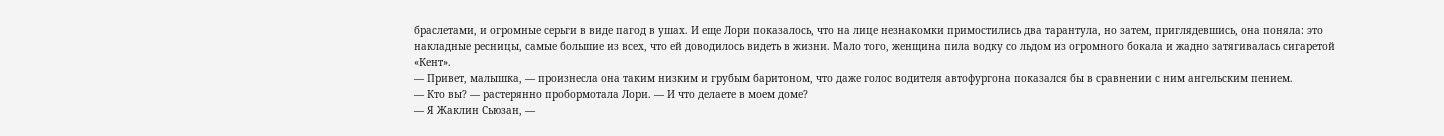браслетами, и огромные серьги в виде пагод в ушах. И еще Лори показалось, что на лице незнакомки примостились два тарантула, но затем, приглядевшись, она поняла: это накладные ресницы, самые большие из всех, что ей доводилось видеть в жизни. Мало того, женщина пила водку со льдом из огромного бокала и жадно затягивалась сигаретой «Кент».
— Привет, малышка, — произнесла она таким низким и грубым баритоном, что даже голос водителя автофургона показался бы в сравнении с ним ангельским пением.
— Кто вы? — растерянно пробормотала Лори. — И что делаете в моем доме?
— Я Жаклин Сьюзан, —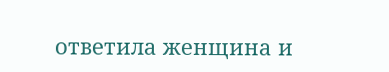ответила женщина и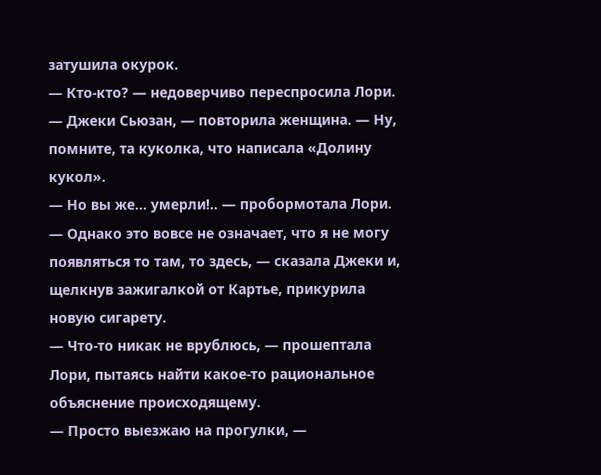затушила окурок.
— Кто-кто? — недоверчиво переспросила Лори.
— Джеки Сьюзан, — повторила женщина. — Ну, помните, та куколка, что написала «Долину кукол».
— Но вы же… умерли!.. — пробормотала Лори.
— Однако это вовсе не означает, что я не могу появляться то там, то здесь, — сказала Джеки и, щелкнув зажигалкой от Картье, прикурила новую сигарету.
— Что-то никак не врублюсь, — прошептала Лори, пытаясь найти какое-то рациональное объяснение происходящему.
— Просто выезжаю на прогулки, —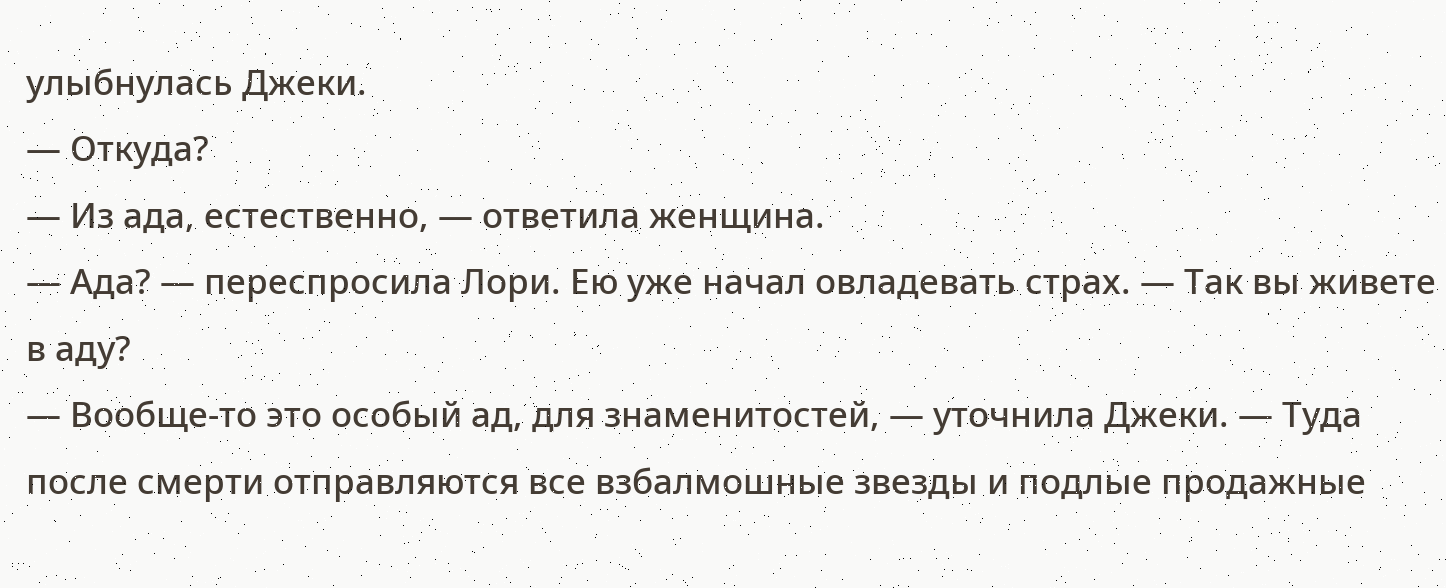улыбнулась Джеки.
— Откуда?
— Из ада, естественно, — ответила женщина.
— Ада? — переспросила Лори. Ею уже начал овладевать страх. — Так вы живете в аду?
— Вообще-то это особый ад, для знаменитостей, — уточнила Джеки. — Туда после смерти отправляются все взбалмошные звезды и подлые продажные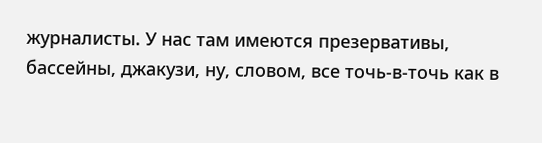журналисты. У нас там имеются презервативы, бассейны, джакузи, ну, словом, все точь-в-точь как в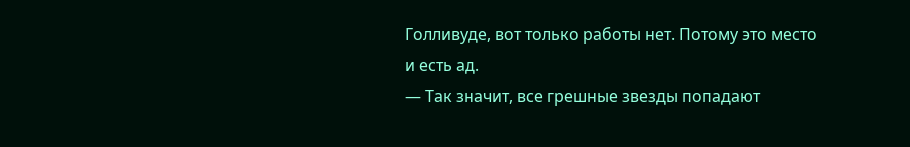Голливуде, вот только работы нет. Потому это место и есть ад.
— Так значит, все грешные звезды попадают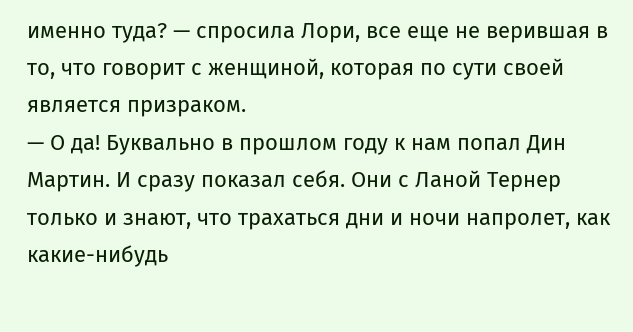именно туда? — спросила Лори, все еще не верившая в то, что говорит с женщиной, которая по сути своей является призраком.
— О да! Буквально в прошлом году к нам попал Дин Мартин. И сразу показал себя. Они с Ланой Тернер только и знают, что трахаться дни и ночи напролет, как какие-нибудь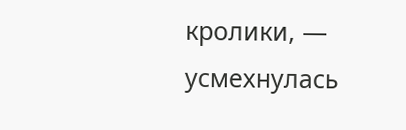кролики, — усмехнулась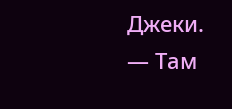Джеки.
— Там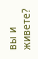вы и живете?